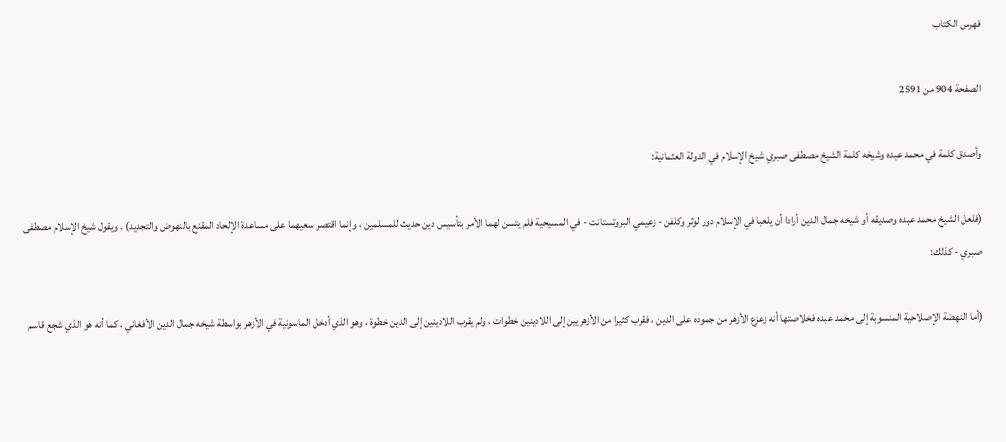فهرس الكتاب

الصفحة 904 من 2591

وأصدق كلمة في محمد عبده وشيخه كلمة الشيخ مصطفى صبري شيخ الإسلام في الدولة العثمانية:

(فلعل الشيخ محمد عبده وصديقه أو شيخه جمال الدين أرادا أن يلعبا في الإسلام دور لوثر وكلفن - زعيمي البروتستانت - في المسيحية فلم يتسن لهما الأمر بتأسيس دين حديث للمسلمين ، وإنما اقتصر سعيهما على مساعدة الإلحاد المقنع بالنهوض والتجديد) . ويقول شيخ الإسلام مصطفى صبري - كذلك:

(أما النهضة الإصلاحية المنسوبة إلى محمد عبده فخلاصتها أنه زعزع الأزهر من جموده على الدين ، فقرب كثيرا من الأزهريين إلى اللادينين خطوات ، ولم يقرب اللادينين إلى الدين خطوة ، وهو الذي أدخل الماسونية في الأزهر بواسطة شيخه جمال الدين الأفغاني ، كما أنه هو الذي شجع قاسم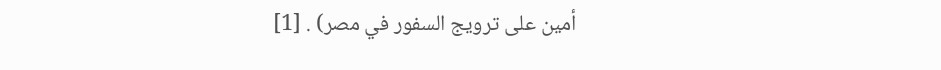أمين على ترويج السفور في مصر) . [1]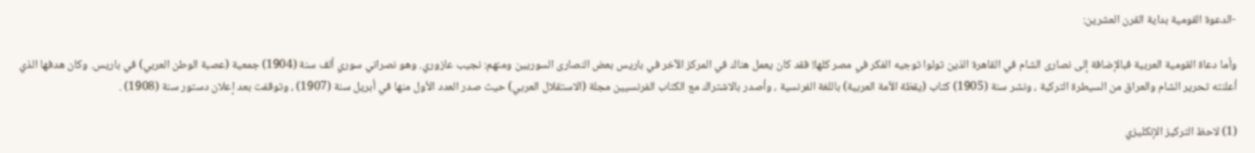-الدعوة القومية بداية القرن العشرين:

وأما دعاة القومية العربية فبالإضافة إلى نصارى الشام في القاهرة الذين تولوا توجيه الفكر في مصر كلها! فقد كان يعمل هناك في المركز الآخر في باريس بعض النصارى السوريين ومنهم: نجيب عازوري. وهو نصراني سوري ألف سنة (1904) جمعية (عصبة الوطن العربي) في باريس. وكان هدفها الذي أعلنته تحرير الشام والعراق من السيطرة التركية ، ونشر سنة (1905) كتاب (يقظة الأمة العربية) باللغة الفرنسية ، وأصدر بالاشتراك مع الكتاب الفرنسيين مجلة (الاستقلال العربي) حيث صدر العدد الأول منها في أبريل سنة (1907) ، وتوقفت بعد إعلان دستور سنة (1908) .

(1) لاحظ التركيز الإنكليزي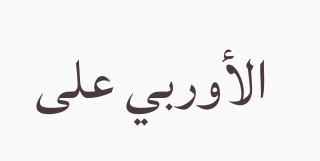الأوربي على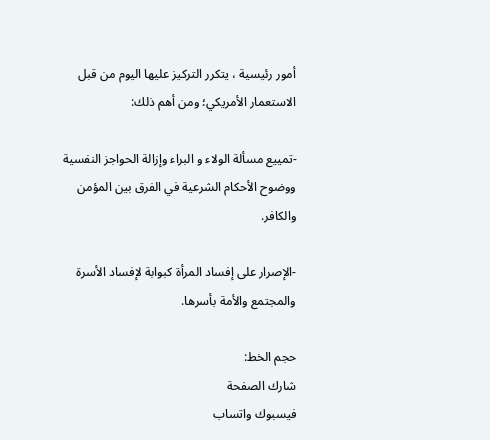أمور رئيسية ، يتكرر التركيز عليها اليوم من قبل الاستعمار الأمريكي؛ ومن أهم ذلك:

-تمييع مسألة الولاء و البراء وإزالة الحواجز النفسية ووضوح الأحكام الشرعية في الفرق بين المؤمن والكافر.

-الإصرار على إفساد المرأة كبوابة لإفساد الأسرة والمجتمع والأمة بأسرها.

حجم الخط:
شارك الصفحة
فيسبوك واتساب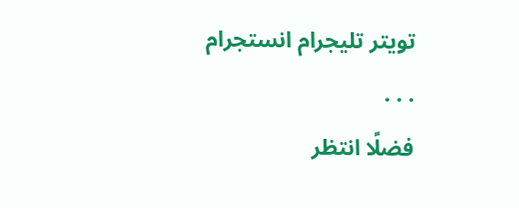تويتر تليجرام انستجرام
. . .
فضلًا انتظر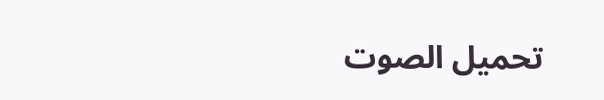تحميل الصوت